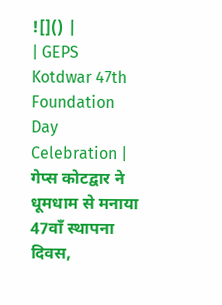![]() |
| GEPS Kotdwar 47th Foundation Day Celebration |
गेप्स कोटद्वार ने धूमधाम से मनाया 47वाँ स्थापना दिवस,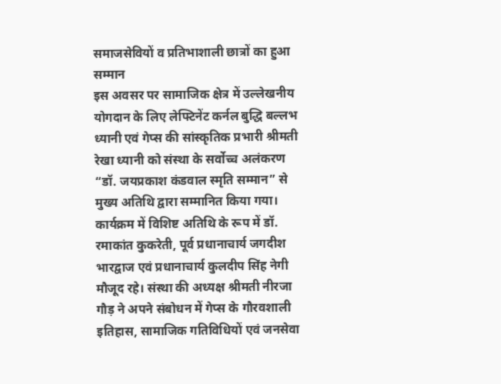समाजसेवियों व प्रतिभाशाली छात्रों का हुआ सम्मान
इस अवसर पर सामाजिक क्षेत्र में उल्लेखनीय योगदान के लिए लेफ्टिनेंट कर्नल बुद्धि बल्लभ ध्यानी एवं गेप्स की सांस्कृतिक प्रभारी श्रीमती रेखा ध्यानी को संस्था के सर्वोच्च अलंकरण “डॉ. जयप्रकाश कंडवाल स्मृति सम्मान” से मुख्य अतिथि द्वारा सम्मानित किया गया।
कार्यक्रम में विशिष्ट अतिथि के रूप में डॉ. रमाकांत कुकरेती, पूर्व प्रधानाचार्य जगदीश भारद्वाज एवं प्रधानाचार्य कुलदीप सिंह नेगी मौजूद रहे। संस्था की अध्यक्ष श्रीमती नीरजा गौड़ ने अपने संबोधन में गेप्स के गौरवशाली इतिहास, सामाजिक गतिविधियों एवं जनसेवा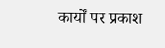कार्यों पर प्रकाश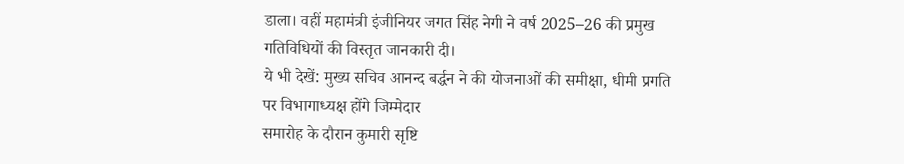डाला। वहीं महामंत्री इंजीनियर जगत सिंह नेगी ने वर्ष 2025–26 की प्रमुख गतिविधियों की विस्तृत जानकारी दी।
ये भी देखें: मुख्य सचिव आनन्द बर्द्धन ने की योजनाओं की समीक्षा, धीमी प्रगति पर विभागाध्यक्ष होंगे जिम्मेदार
समारोह के दौरान कुमारी सृष्टि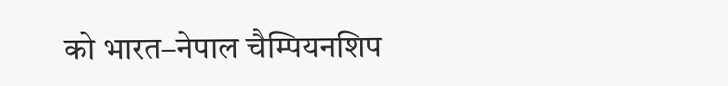को भारत–नेपाल चैम्पियनशिप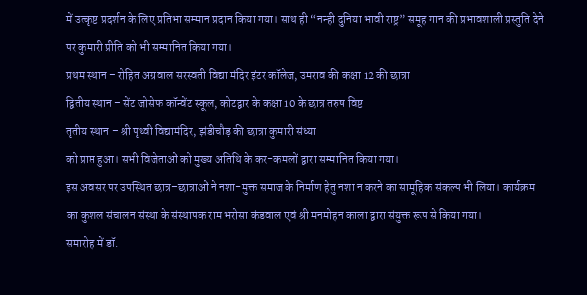में उत्कृष्ट प्रदर्शन के लिए प्रतिभा सम्मान प्रदान किया गया। साथ ही “नन्ही दुनिया भावी राष्ट्र” समूह गान की प्रभावशाली प्रस्तुति देने पर कुमारी प्रीति को भी सम्मानित किया गया।
प्रथम स्थान – रोहित अग्रवाल सरस्वती विद्या मंदिर इंटर कॉलेज, उमराव की कक्षा 12 की छात्रा
द्वितीय स्थान – सेंट जोसेफ कॉन्वेंट स्कूल, कोटद्वार के कक्षा 10 के छात्र तरुष विष्ट
तृतीय स्थान – श्री पृथ्वी विद्यामंदिर, झंडीचौड़ की छात्रा कुमारी संध्या
को प्राप्त हुआ। सभी विजेताओं को मुख्य अतिथि के कर-कमलों द्वारा सम्मानित किया गया।
इस अवसर पर उपस्थित छात्र–छात्राओं ने नशा-मुक्त समाज के निर्माण हेतु नशा न करने का सामूहिक संकल्प भी लिया। कार्यक्रम का कुशल संचालन संस्था के संस्थापक राम भरोसा कंडवाल एवं श्री मनमोहन काला द्वारा संयुक्त रूप से किया गया।
समारोह में डॉ.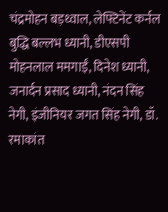चंद्रमोहन बड़थ्वाल, लेफ्टिनेंट कर्नल बुद्धि बल्लभ ध्यानी, डीएसपी मोहनलाल ममगाईं, दिनेश ध्यानी, जनार्दन प्रसाद ध्यानी, नंदन सिंह नेगी, इंजीनियर जगत सिंह नेगी, डॉ. रमाकांत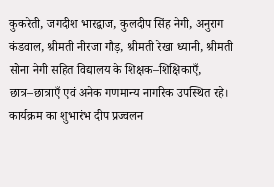कुकरेती, जगदीश भारद्वाज, कुलदीप सिंह नेगी, अनुराग कंडवाल, श्रीमती नीरजा गौड़, श्रीमती रेखा ध्यानी, श्रीमती सोना नेगी सहित विद्यालय के शिक्षक–शिक्षिकाएँ, छात्र–छात्राएँ एवं अनेक गणमान्य नागरिक उपस्थित रहे।
कार्यक्रम का शुभारंभ दीप प्रज्वलन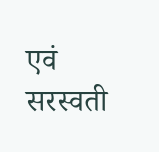एवं सरस्वती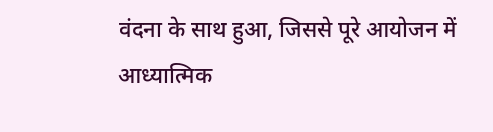वंदना के साथ हुआ, जिससे पूरे आयोजन में आध्यात्मिक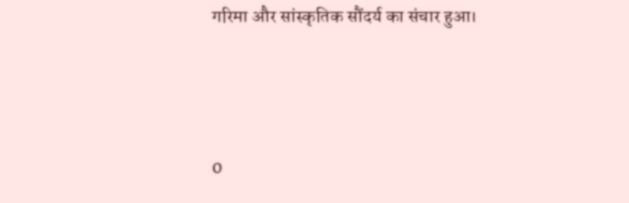गरिमा और सांस्कृतिक सौंदर्य का संचार हुआ।



0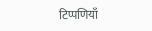टिप्पणियाँ